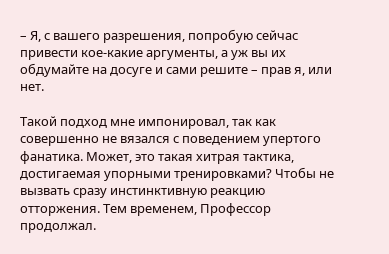– Я, с вашего разрешения, попробую сейчас привести кое-какие аргументы, а уж вы их обдумайте на досуге и сами решите – прав я, или нет.

Такой подход мне импонировал, так как совершенно не вязался с поведением упертого фанатика. Может, это такая хитрая тактика, достигаемая упорными тренировками? Чтобы не вызвать сразу инстинктивную реакцию отторжения. Тем временем, Профессор продолжал.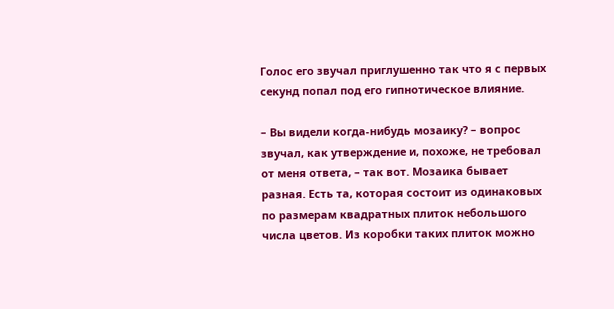Голос его звучал приглушенно так что я с первых секунд попал под его гипнотическое влияние.

– Вы видели когда-нибудь мозаику? – вопрос звучал, как утверждение и, похоже, не требовал от меня ответа, – так вот. Мозаика бывает разная. Есть та, которая состоит из одинаковых по размерам квадратных плиток небольшого числа цветов. Из коробки таких плиток можно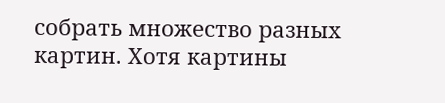собрать множество разных картин. Хотя картины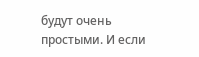будут очень простыми. И если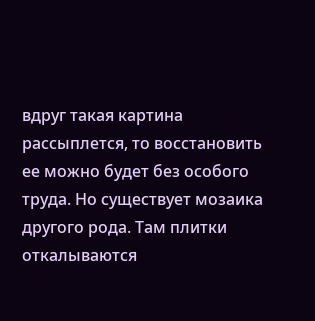вдруг такая картина рассыплется, то восстановить ее можно будет без особого труда. Но существует мозаика другого рода. Там плитки откалываются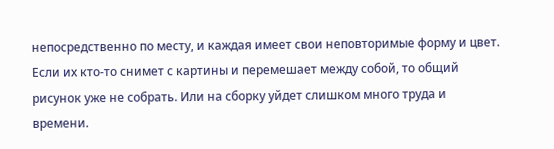непосредственно по месту, и каждая имеет свои неповторимые форму и цвет. Если их кто-то снимет с картины и перемешает между собой, то общий рисунок уже не собрать. Или на сборку уйдет слишком много труда и времени.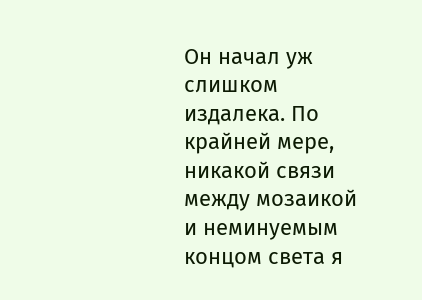Он начал уж слишком издалека. По крайней мере, никакой связи между мозаикой и неминуемым концом света я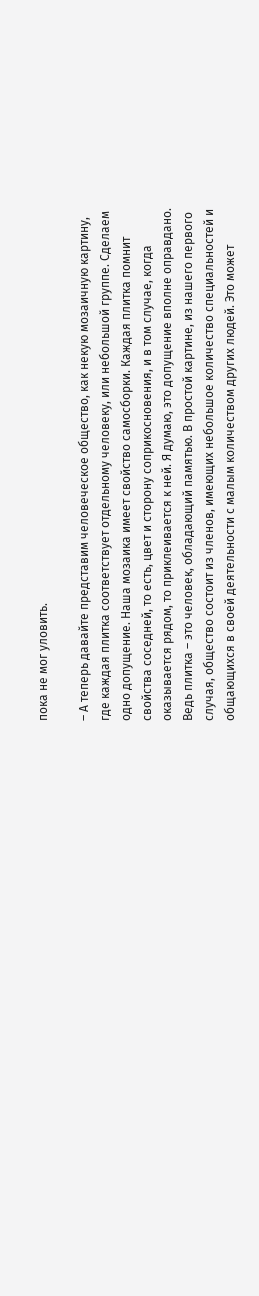пока не мог уловить.

– А теперь давайте представим человеческое общество, как некую мозаичную картину, где каждая плитка соответствует отдельному человеку, или небольшой группе. Сделаем одно допущение. Наша мозаика имеет свойство самосборки. Каждая плитка помнит свойства соседней, то есть, цвет и сторону соприкосновения, и в том случае, когда оказывается рядом, то приклеивается к ней. Я думаю, это допущение вполне оправдано. Ведь плитка – это человек, обладающий памятью. В простой картине, из нашего первого случая, общество состоит из членов, имеющих небольшое количество специальностей и общающихся в своей деятельности с малым количеством других людей. Это может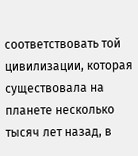соответствовать той цивилизации, которая существовала на планете несколько тысяч лет назад, в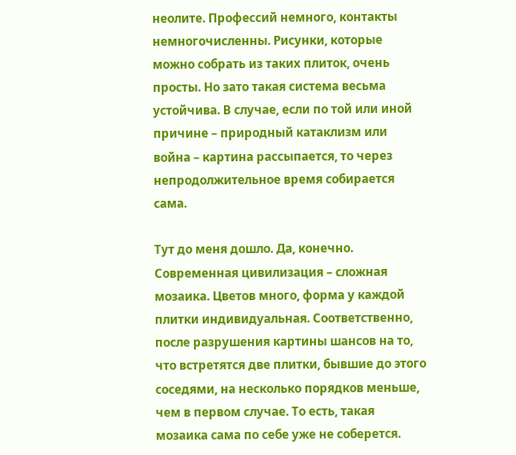неолите. Профессий немного, контакты немногочисленны. Рисунки, которые можно собрать из таких плиток, очень просты. Но зато такая система весьма устойчива. В случае, если по той или иной причине – природный катаклизм или война – картина рассыпается, то через непродолжительное время собирается сама.

Тут до меня дошло. Да, конечно. Современная цивилизация – сложная мозаика. Цветов много, форма у каждой плитки индивидуальная. Соответственно, после разрушения картины шансов на то, что встретятся две плитки, бывшие до этого соседями, на несколько порядков меньше, чем в первом случае. То есть, такая мозаика сама по себе уже не соберется.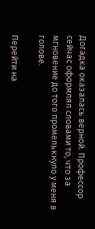Догадка оказалась верной. Профессор сейчас оформлял словами то, что за мгновение до того промелькнуло у меня в голове.

Перейти на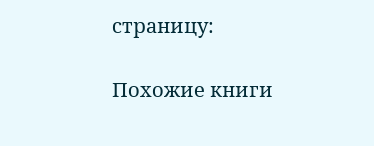страницу:

Похожие книги